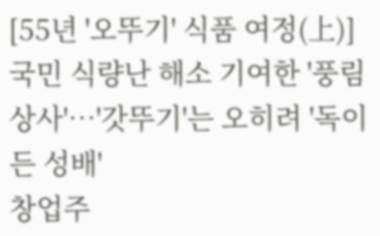[55년 '오뚜기' 식품 여정(上)] 국민 식량난 해소 기여한 '풍림상사'…'갓뚜기'는 오히려 '독이 든 성배'
창업주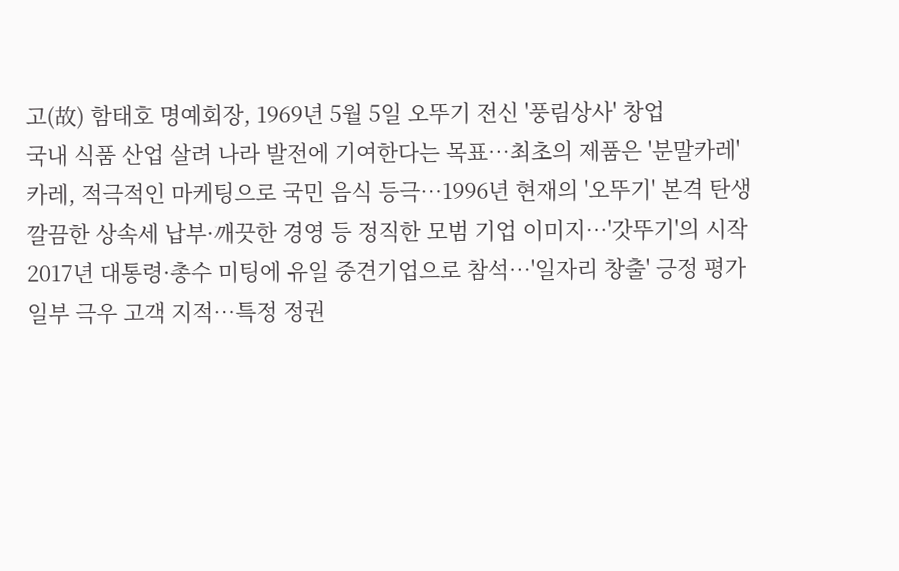고(故) 함태호 명예회장, 1969년 5월 5일 오뚜기 전신 '풍림상사' 창업
국내 식품 산업 살려 나라 발전에 기여한다는 목표…최초의 제품은 '분말카레'
카레, 적극적인 마케팅으로 국민 음식 등극…1996년 현재의 '오뚜기' 본격 탄생
깔끔한 상속세 납부·깨끗한 경영 등 정직한 모범 기업 이미지…'갓뚜기'의 시작
2017년 대통령·총수 미팅에 유일 중견기업으로 참석…'일자리 창출' 긍정 평가
일부 극우 고객 지적…특정 정권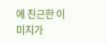에 친근한 이미지가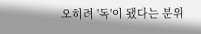오히려 '독'이 됐다는 분위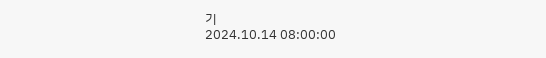기
2024.10.14 08:00:00